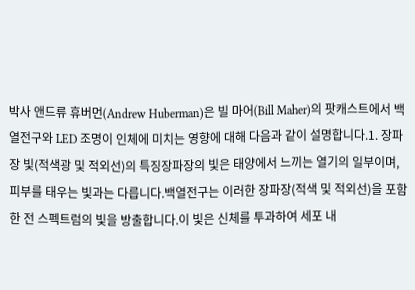박사 앤드류 휴버먼(Andrew Huberman)은 빌 마어(Bill Maher)의 팟캐스트에서 백열전구와 LED 조명이 인체에 미치는 영향에 대해 다음과 같이 설명합니다.1. 장파장 빛(적색광 및 적외선)의 특징장파장의 빛은 태양에서 느끼는 열기의 일부이며, 피부를 태우는 빛과는 다릅니다.백열전구는 이러한 장파장(적색 및 적외선)을 포함한 전 스펙트럼의 빛을 방출합니다.이 빛은 신체를 투과하여 세포 내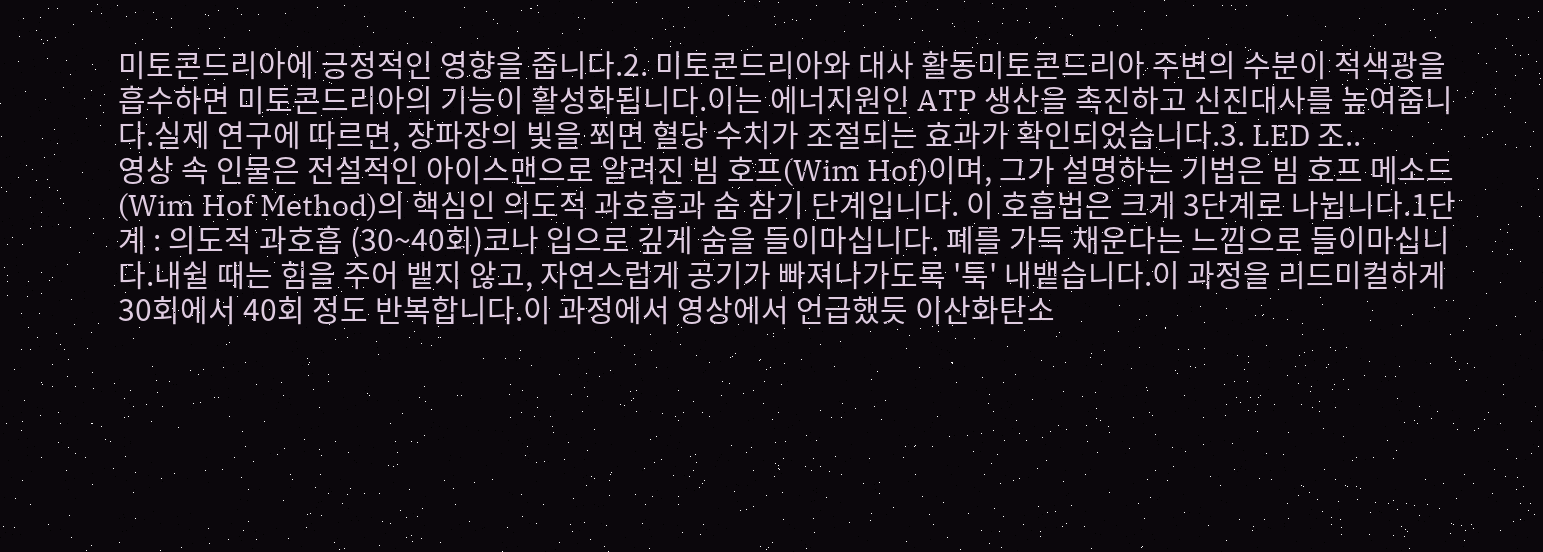미토콘드리아에 긍정적인 영향을 줍니다.2. 미토콘드리아와 대사 활동미토콘드리아 주변의 수분이 적색광을 흡수하면 미토콘드리아의 기능이 활성화됩니다.이는 에너지원인 ATP 생산을 촉진하고 신진대사를 높여줍니다.실제 연구에 따르면, 장파장의 빛을 쬐면 혈당 수치가 조절되는 효과가 확인되었습니다.3. LED 조..
영상 속 인물은 전설적인 아이스맨으로 알려진 빔 호프(Wim Hof)이며, 그가 설명하는 기법은 빔 호프 메소드(Wim Hof Method)의 핵심인 의도적 과호흡과 숨 참기 단계입니다. 이 호흡법은 크게 3단계로 나뉩니다.1단계 : 의도적 과호흡 (30~40회)코나 입으로 깊게 숨을 들이마십니다. 폐를 가득 채운다는 느낌으로 들이마십니다.내쉴 때는 힘을 주어 뱉지 않고, 자연스럽게 공기가 빠져나가도록 '툭' 내뱉습니다.이 과정을 리드미컬하게 30회에서 40회 정도 반복합니다.이 과정에서 영상에서 언급했듯 이산화탄소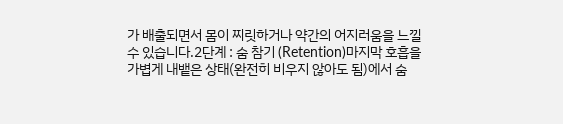가 배출되면서 몸이 찌릿하거나 약간의 어지러움을 느낄 수 있습니다.2단계 : 숨 참기 (Retention)마지막 호흡을 가볍게 내뱉은 상태(완전히 비우지 않아도 됨)에서 숨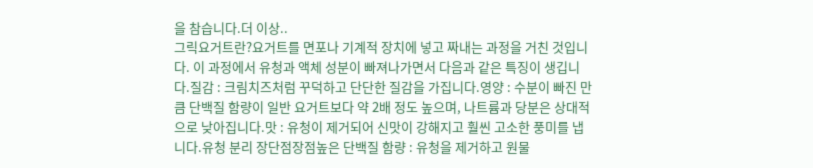을 참습니다.더 이상..
그릭요거트란?요거트를 면포나 기계적 장치에 넣고 짜내는 과정을 거친 것입니다. 이 과정에서 유청과 액체 성분이 빠져나가면서 다음과 같은 특징이 생깁니다.질감 : 크림치즈처럼 꾸덕하고 단단한 질감을 가집니다.영양 : 수분이 빠진 만큼 단백질 함량이 일반 요거트보다 약 2배 정도 높으며, 나트륨과 당분은 상대적으로 낮아집니다.맛 : 유청이 제거되어 신맛이 강해지고 훨씬 고소한 풍미를 냅니다.유청 분리 장단점장점높은 단백질 함량 : 유청을 제거하고 원물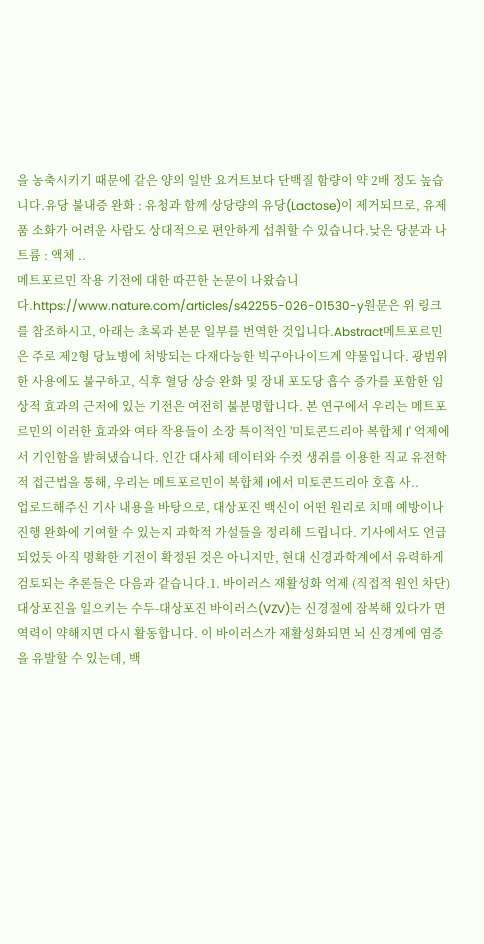을 농축시키기 때문에 같은 양의 일반 요거트보다 단백질 함량이 약 2배 정도 높습니다.유당 불내증 완화 : 유청과 함께 상당량의 유당(Lactose)이 제거되므로, 유제품 소화가 어려운 사람도 상대적으로 편안하게 섭취할 수 있습니다.낮은 당분과 나트륨 : 액체 ..
메트포르민 작용 기전에 대한 따끈한 논문이 나왔습니다.https://www.nature.com/articles/s42255-026-01530-y원문은 위 링크를 참조하시고, 아래는 초록과 본문 일부를 번역한 것입니다.Abstract메트포르민은 주로 제2형 당뇨병에 처방되는 다재다능한 빅구아나이드계 약물입니다. 광범위한 사용에도 불구하고, 식후 혈당 상승 완화 및 장내 포도당 흡수 증가를 포함한 임상적 효과의 근저에 있는 기전은 여전히 불분명합니다. 본 연구에서 우리는 메트포르민의 이러한 효과와 여타 작용들이 소장 특이적인 '미토콘드리아 복합체 I' 억제에서 기인함을 밝혀냈습니다. 인간 대사체 데이터와 수컷 생쥐를 이용한 직교 유전학적 접근법을 통해, 우리는 메트포르민이 복합체 I에서 미토콘드리아 호흡 사..
업로드해주신 기사 내용을 바탕으로, 대상포진 백신이 어떤 원리로 치매 예방이나 진행 완화에 기여할 수 있는지 과학적 가설들을 정리해 드립니다. 기사에서도 언급되었듯 아직 명확한 기전이 확정된 것은 아니지만, 현대 신경과학계에서 유력하게 검토되는 추론들은 다음과 같습니다.1. 바이러스 재활성화 억제 (직접적 원인 차단)대상포진을 일으키는 수두-대상포진 바이러스(VZV)는 신경절에 잠복해 있다가 면역력이 약해지면 다시 활동합니다. 이 바이러스가 재활성화되면 뇌 신경계에 염증을 유발할 수 있는데, 백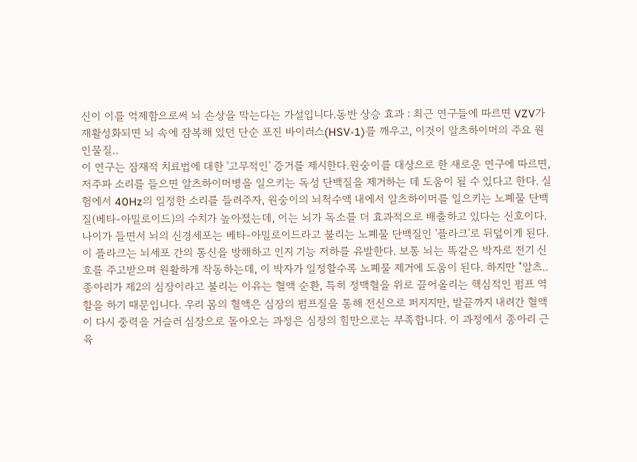신이 이를 억제함으로써 뇌 손상을 막는다는 가설입니다.동반 상승 효과 : 최근 연구들에 따르면 VZV가 재활성화되면 뇌 속에 잠복해 있던 단순 포진 바이러스(HSV-1)를 깨우고, 이것이 알츠하이머의 주요 원인물질..
이 연구는 잠재적 치료법에 대한 '고무적인' 증거를 제시한다.원숭이를 대상으로 한 새로운 연구에 따르면, 저주파 소리를 들으면 알츠하이머병을 일으키는 독성 단백질을 제거하는 데 도움이 될 수 있다고 한다. 실험에서 40Hz의 일정한 소리를 들려주자, 원숭이의 뇌척수액 내에서 알츠하이머를 일으키는 노폐물 단백질(베타-아밀로이드)의 수치가 높아졌는데, 이는 뇌가 독소를 더 효과적으로 배출하고 있다는 신호이다.나이가 들면서 뇌의 신경세포는 베타-아밀로이드라고 불리는 노폐물 단백질인 '플라크'로 뒤덮이게 된다. 이 플라크는 뇌세포 간의 통신을 방해하고 인지 기능 저하를 유발한다. 보통 뇌는 똑같은 박자로 전기 신호를 주고받으며 원활하게 작동하는데, 이 박자가 일정할수록 노폐물 제거에 도움이 된다. 하지만 "알츠..
종아리가 제2의 심장이라고 불리는 이유는 혈액 순환, 특히 정맥혈을 위로 끌어올리는 핵심적인 펌프 역할을 하기 때문입니다. 우리 몸의 혈액은 심장의 펌프질을 통해 전신으로 퍼지지만, 발끝까지 내려간 혈액이 다시 중력을 거슬러 심장으로 돌아오는 과정은 심장의 힘만으로는 부족합니다. 이 과정에서 종아리 근육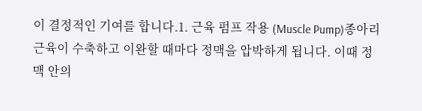이 결정적인 기여를 합니다.1. 근육 펌프 작용 (Muscle Pump)종아리 근육이 수축하고 이완할 때마다 정맥을 압박하게 됩니다. 이때 정맥 안의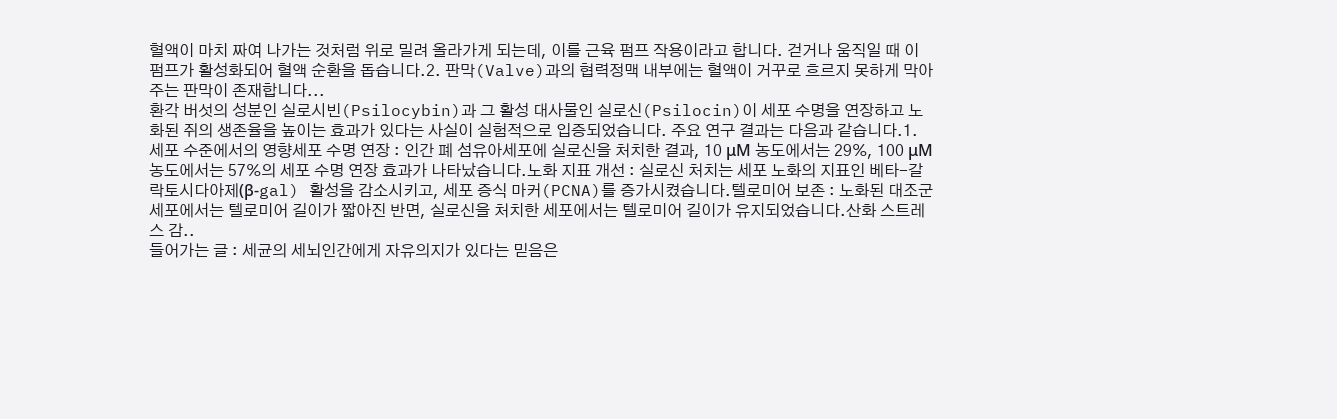혈액이 마치 짜여 나가는 것처럼 위로 밀려 올라가게 되는데, 이를 근육 펌프 작용이라고 합니다. 걷거나 움직일 때 이 펌프가 활성화되어 혈액 순환을 돕습니다.2. 판막(Valve)과의 협력정맥 내부에는 혈액이 거꾸로 흐르지 못하게 막아주는 판막이 존재합니다...
환각 버섯의 성분인 실로시빈(Psilocybin)과 그 활성 대사물인 실로신(Psilocin)이 세포 수명을 연장하고 노화된 쥐의 생존율을 높이는 효과가 있다는 사실이 실험적으로 입증되었습니다. 주요 연구 결과는 다음과 같습니다.1. 세포 수준에서의 영향세포 수명 연장 : 인간 폐 섬유아세포에 실로신을 처치한 결과, 10 μM 농도에서는 29%, 100 μM 농도에서는 57%의 세포 수명 연장 효과가 나타났습니다.노화 지표 개선 : 실로신 처치는 세포 노화의 지표인 베타-갈락토시다아제(β-gal) 활성을 감소시키고, 세포 증식 마커(PCNA)를 증가시켰습니다.텔로미어 보존 : 노화된 대조군 세포에서는 텔로미어 길이가 짧아진 반면, 실로신을 처치한 세포에서는 텔로미어 길이가 유지되었습니다.산화 스트레스 감..
들어가는 글 : 세균의 세뇌인간에게 자유의지가 있다는 믿음은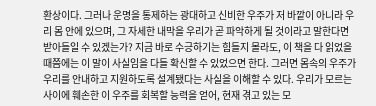환상이다. 그러나 운명을 통제하는 광대하고 신비한 우주가 저 바깥이 아니라 우리 몸 안에 있으며, 그 자세한 내막을 우리가 곧 파악하게 될 것이라고 말한다면 받아들일 수 있겠는가? 지금 바로 수긍하기는 힘들지 몰라도, 이 책을 다 읽었을 때쯤에는 이 말이 사실임을 다들 확신할 수 있었으면 한다. 그러면 몸속의 우주가 우리를 안내하고 지원하도록 설계됐다는 사실을 이해할 수 있다. 우리가 모르는 사이에 훼손한 이 우주를 회복할 능력을 얻어, 현재 겪고 있는 모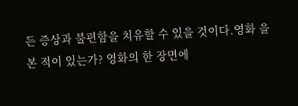든 증상과 불편함을 치유할 수 있을 것이다.영화 을 본 적이 있는가? 영화의 한 장면에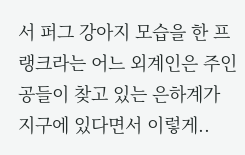서 퍼그 강아지 모습을 한 프랭크라는 어느 외계인은 주인공들이 찾고 있는 은하계가 지구에 있다면서 이렇게..